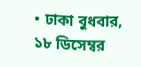• ঢাকা বুধবার, ১৮ ডিসেম্বর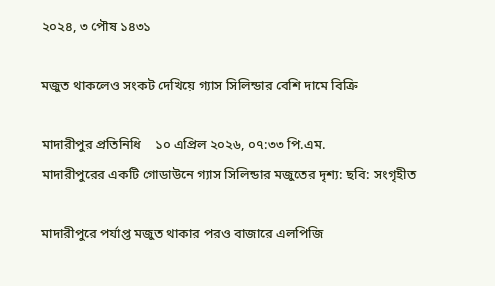২০২৪, ৩ পৌষ ১৪৩১

মজুত থাকলেও সংকট দেখিয়ে গ্যাস সিলিন্ডার বেশি দামে বিক্রি

মাদারীপুর প্রতিনিধি    ১০ এপ্রিল ২০২৬, ০৭:৩৩ পি.এম.
মাদারীপুরের একটি গোডাউনে গ্যাস সিলিন্ডার মজুতের দৃশ্য: ছবি: সংগৃহীত

মাদারীপুরে পর্যাপ্ত মজুত থাকার পরও বাজারে এলপিজি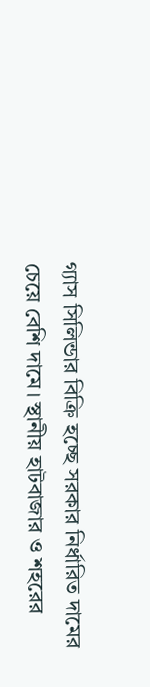গ্যাস সিলিন্ডার বিক্রি হচ্ছে সরকার নির্ধারিত দামের চেয়ে বেশি দামে। স্থানীয় হাটবাজার ও শহরের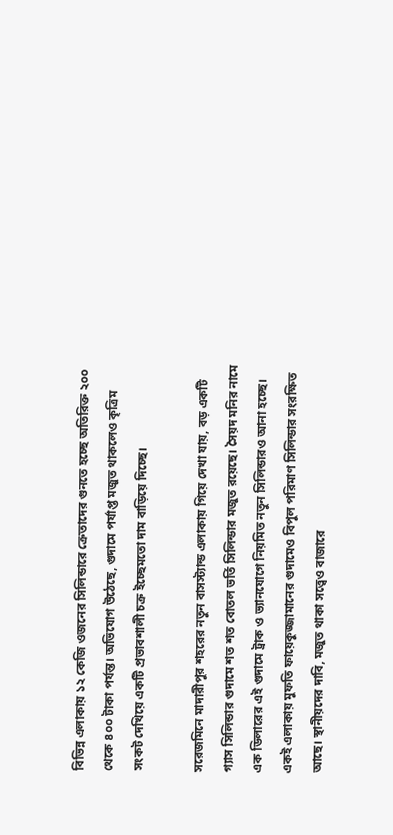বিভিন্ন এলাকায় ১২ কেজি ওজনের সিলিন্ডারে ক্রেতাদের গুনতে হচ্ছে অতিরিক্ত ২০০ থেকে ৪০০ টাকা পর্যন্ত। অভিযোগ উঠেছে, গুদামে পর্যাপ্ত মজুত থাকলেও কৃত্রিম সংকট দেখিয়ে একটি প্রভাবশালী চক্র ইচ্ছেমতো দাম বাড়িয়ে দিচ্ছে।

সরেজমিনে মাদারীপুর শহরের নতুন বাসস্ট্যান্ড এলাকায় গিয়ে দেখা যায়, বড় একটি গ্যাস সিলিন্ডার গুদামে শত শত বোতল ভর্তি সিলিন্ডার মজুত রয়েছে। সৈয়দ মনির নামে এক ডিলারের এই গুদামে ট্রাক ও ভ্যানযোগে নিয়মিত নতুন সিলিন্ডারও আনা হচ্ছে। একই এলাকায় মুফতি ফায়েকুজ্জামানের গুদামেও বিপুল পরিমাণ সিলিন্ডার সংরক্ষিত আছে। স্থানীয়দের দাবি, মজুত থাকা সত্ত্বেও বাজারে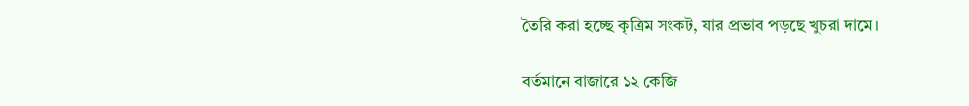তৈরি করা হচ্ছে কৃত্রিম সংকট, যার প্রভাব পড়ছে খুচরা দামে।

বর্তমানে বাজারে ১২ কেজি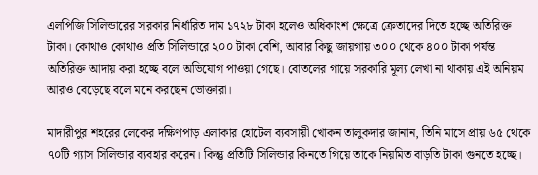এলপিজি সিলিন্ডারের সরকার নির্ধারিত দাম ১৭২৮ টাকা হলেও অধিকাংশ ক্ষেত্রে ক্রেতাদের দিতে হচ্ছে অতিরিক্ত টাকা। কোথাও কোথাও প্রতি সিলিন্ডারে ২০০ টাকা বেশি, আবার কিছু জায়গায় ৩০০ থেকে ৪০০ টাকা পর্যন্ত অতিরিক্ত আদায় করা হচ্ছে বলে অভিযোগ পাওয়া গেছে। বোতলের গায়ে সরকারি মূল্য লেখা না থাকায় এই অনিয়ম আরও বেড়েছে বলে মনে করছেন ভোক্তারা।

মাদারীপুর শহরের লেকের দক্ষিণপাড় এলাকার হোটেল ব্যবসায়ী খোকন তালুকদার জানান, তিনি মাসে প্রায় ৬৫ থেকে ৭০টি গ্যাস সিলিন্ডার ব্যবহার করেন। কিন্তু প্রতিটি সিলিন্ডার কিনতে গিয়ে তাকে নিয়মিত বাড়তি টাকা গুনতে হচ্ছে।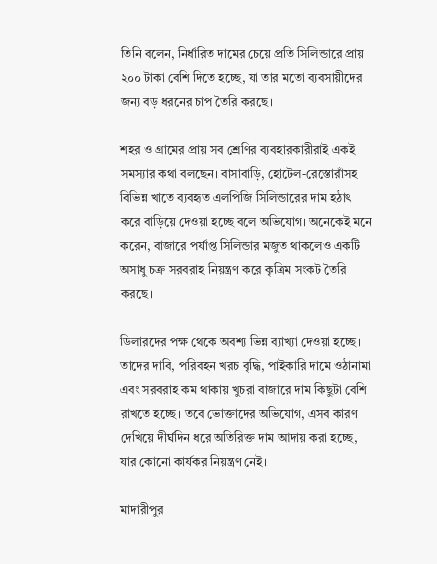তিনি বলেন, নির্ধারিত দামের চেয়ে প্রতি সিলিন্ডারে প্রায় ২০০ টাকা বেশি দিতে হচ্ছে, যা তার মতো ব্যবসায়ীদের জন্য বড় ধরনের চাপ তৈরি করছে।

শহর ও গ্রামের প্রায় সব শ্রেণির ব্যবহারকারীরাই একই সমস্যার কথা বলছেন। বাসাবাড়ি, হোটেল-রেস্তোরাঁসহ বিভিন্ন খাতে ব্যবহৃত এলপিজি সিলিন্ডারের দাম হঠাৎ করে বাড়িয়ে দেওয়া হচ্ছে বলে অভিযোগ। অনেকেই মনে করেন, বাজারে পর্যাপ্ত সিলিন্ডার মজুত থাকলেও একটি অসাধু চক্র সরবরাহ নিয়ন্ত্রণ করে কৃত্রিম সংকট তৈরি করছে।

ডিলারদের পক্ষ থেকে অবশ্য ভিন্ন ব্যাখ্যা দেওয়া হচ্ছে। তাদের দাবি, পরিবহন খরচ বৃদ্ধি, পাইকারি দামে ওঠানামা এবং সরবরাহ কম থাকায় খুচরা বাজারে দাম কিছুটা বেশি রাখতে হচ্ছে। তবে ভোক্তাদের অভিযোগ, এসব কারণ দেখিয়ে দীর্ঘদিন ধরে অতিরিক্ত দাম আদায় করা হচ্ছে, যার কোনো কার্যকর নিয়ন্ত্রণ নেই।

মাদারীপুর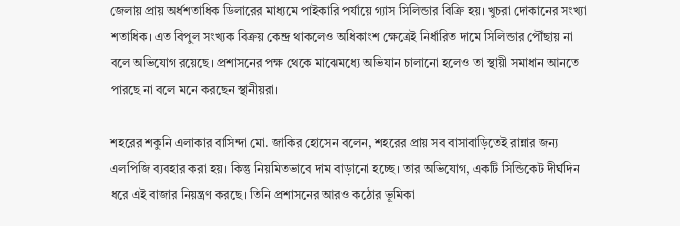জেলায় প্রায় অর্ধশতাধিক ডিলারের মাধ্যমে পাইকারি পর্যায়ে গ্যাস সিলিন্ডার বিক্রি হয়। খুচরা দোকানের সংখ্যা শতাধিক। এত বিপুল সংখ্যক বিক্রয় কেন্দ্র থাকলেও অধিকাংশ ক্ষেত্রেই নির্ধারিত দামে সিলিন্ডার পৌঁছায় না বলে অভিযোগ রয়েছে। প্রশাসনের পক্ষ থেকে মাঝেমধ্যে অভিযান চালানো হলেও তা স্থায়ী সমাধান আনতে পারছে না বলে মনে করছেন স্থানীয়রা।

শহরের শকুনি এলাকার বাসিন্দা মো. জাকির হোসেন বলেন, শহরের প্রায় সব বাসাবাড়িতেই রান্নার জন্য এলপিজি ব্যবহার করা হয়। কিন্তু নিয়মিতভাবে দাম বাড়ানো হচ্ছে। তার অভিযোগ, একটি সিন্ডিকেট দীর্ঘদিন ধরে এই বাজার নিয়ন্ত্রণ করছে। তিনি প্রশাসনের আরও কঠোর ভূমিকা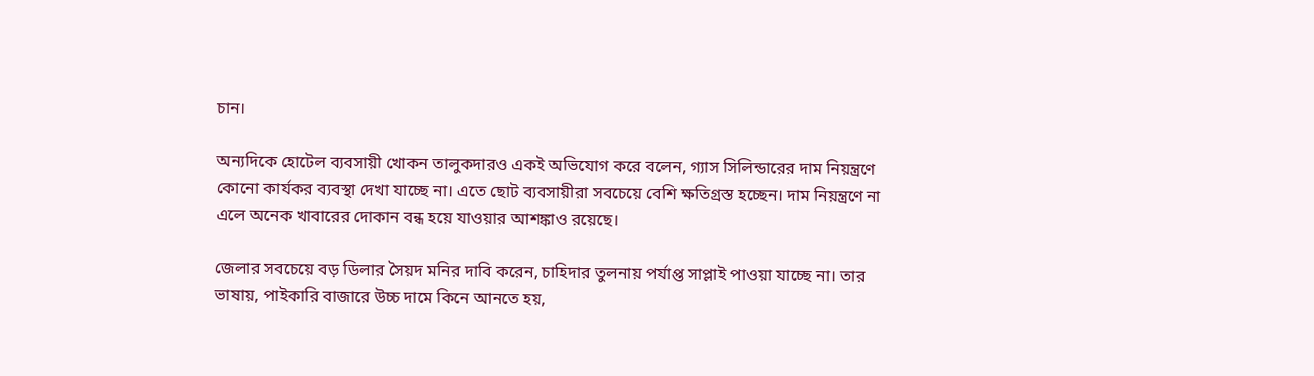চান।

অন্যদিকে হোটেল ব্যবসায়ী খোকন তালুকদারও একই অভিযোগ করে বলেন, গ্যাস সিলিন্ডারের দাম নিয়ন্ত্রণে কোনো কার্যকর ব্যবস্থা দেখা যাচ্ছে না। এতে ছোট ব্যবসায়ীরা সবচেয়ে বেশি ক্ষতিগ্রস্ত হচ্ছেন। দাম নিয়ন্ত্রণে না এলে অনেক খাবারের দোকান বন্ধ হয়ে যাওয়ার আশঙ্কাও রয়েছে।

জেলার সবচেয়ে বড় ডিলার সৈয়দ মনির দাবি করেন, চাহিদার তুলনায় পর্যাপ্ত সাপ্লাই পাওয়া যাচ্ছে না। তার ভাষায়, পাইকারি বাজারে উচ্চ দামে কিনে আনতে হয়,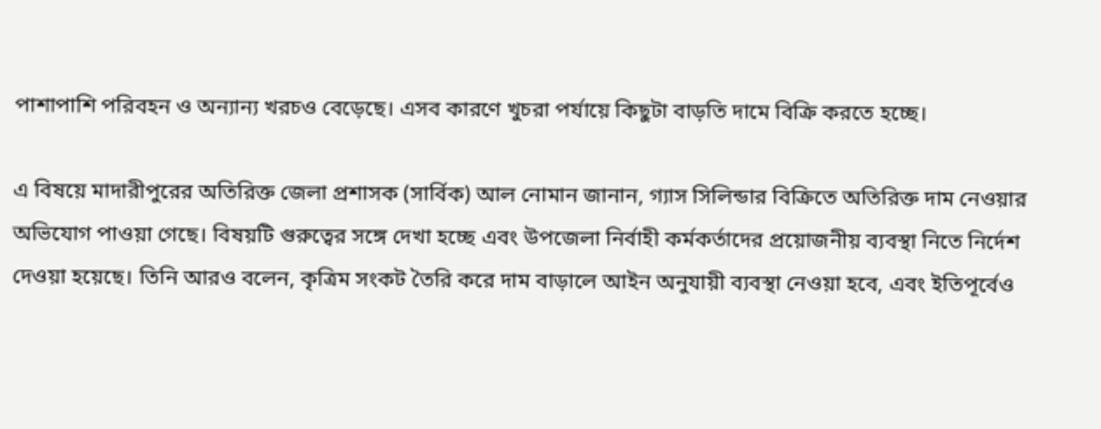পাশাপাশি পরিবহন ও অন্যান্য খরচও বেড়েছে। এসব কারণে খুচরা পর্যায়ে কিছুটা বাড়তি দামে বিক্রি করতে হচ্ছে।

এ বিষয়ে মাদারীপুরের অতিরিক্ত জেলা প্রশাসক (সার্বিক) আল নোমান জানান, গ্যাস সিলিন্ডার বিক্রিতে অতিরিক্ত দাম নেওয়ার অভিযোগ পাওয়া গেছে। বিষয়টি গুরুত্বের সঙ্গে দেখা হচ্ছে এবং উপজেলা নির্বাহী কর্মকর্তাদের প্রয়োজনীয় ব্যবস্থা নিতে নির্দেশ দেওয়া হয়েছে। তিনি আরও বলেন, কৃত্রিম সংকট তৈরি করে দাম বাড়ালে আইন অনুযায়ী ব্যবস্থা নেওয়া হবে, এবং ইতিপূর্বেও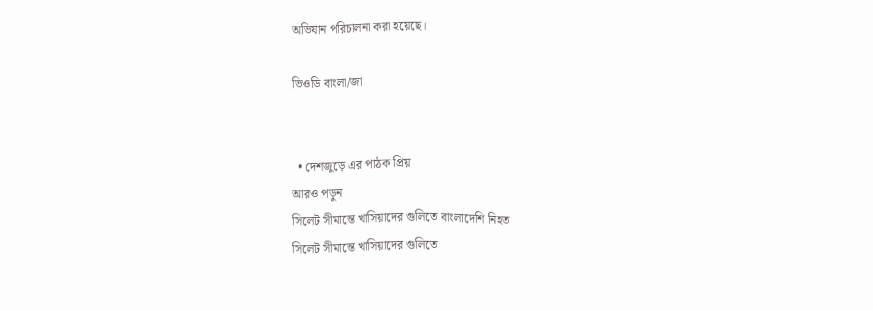অভিযান পরিচালনা করা হয়েছে।

ভিওডি বাংলা/জা


  • দেশজুড়ে এর পাঠক প্রিয়
আরও পড়ুন
সিলেট সীমান্তে খাসিয়াদের গুলিতে বাংলাদেশি নিহত
সিলেট সীমান্তে খাসিয়াদের গুলিতে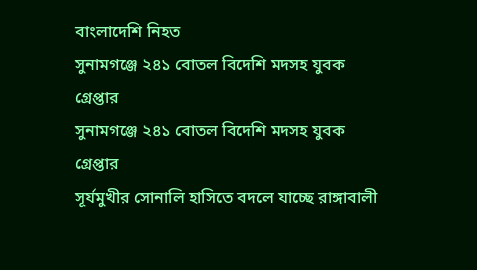বাংলাদেশি নিহত
সুনামগঞ্জে ২৪১ বোতল বিদেশি মদসহ যুবক গ্রেপ্তার
সুনামগঞ্জে ২৪১ বোতল বিদেশি মদসহ যুবক গ্রেপ্তার
সূর্যমুখীর সোনালি হাসিতে বদলে যাচ্ছে রাঙ্গাবালী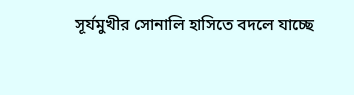সূর্যমুখীর সোনালি হাসিতে বদলে যাচ্ছে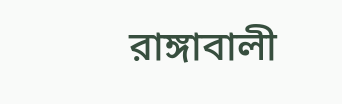রাঙ্গাবালী